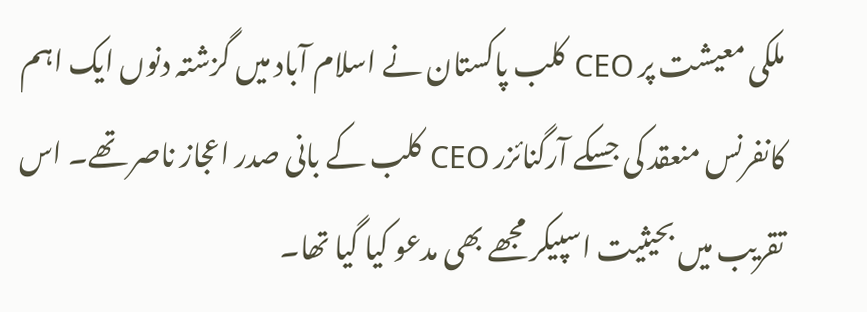ملکی معیشت پر CEO کلب پاکستان نے اسلام آباد میں گزشتہ دنوں ایک اہم کانفرنس منعقد کی جسکے آرگنائزر CEO کلب کے بانی صدر اعجاز ناصر تھے۔ اس تقریب میں بحیثیت اسپیکر مجھے بھی مدعو کیا گیا تھا۔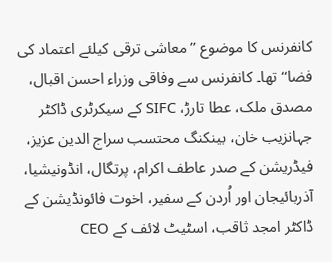کانفرنس کا موضوع ’’معاشی ترقی کیلئے اعتماد کی فضا‘‘ تھا۔ کانفرنس سے وفاقی وزراء احسن اقبال، مصدق ملک، عطا تارڑ، SIFC کے سیکرٹری ڈاکٹر جہانزیب خان، بینکنگ محتسب سراج الدین عزیز، فیڈریشن کے صدر عاطف اکرام، پرتگال، انڈونیشیا، آذربائیجان اور اُردن کے سفیر، اخوت فائونڈیشن کے ڈاکٹر امجد ثاقب، اسٹیٹ لائف کے CEO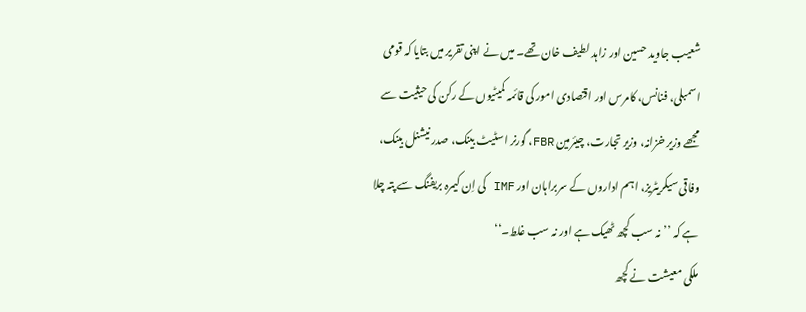شعیب جاوید حسین اور زاہد لطیف خان تھے۔ میں نے اپنی تقریر میں بتایا کہ قومی اسمبلی، فنانس، کامرس اور اقتصادی امور کی قائمہ کمیٹیوں کے رکن کی حیثیت سے مجھے وزیر خزانہ، وزیر تجارت، چیئرمین FBR، گورنر اسٹیٹ بینک، صدر نیشنل بینک، وفاقی سیکریٹریز، اہم اداروں کے سربراہان اور IMF کی اِن کیمرہ بریفنگ سے پتہ چلا ہے کہ ’’نہ سب کچھ ٹھیک ہے اور نہ سب غلط۔‘‘
ملکی معیشت نے کچھ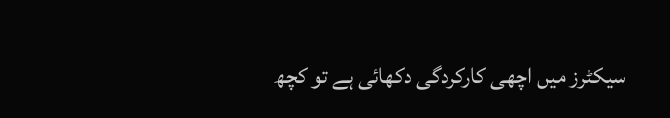سیکٹرز میں اچھی کارکردگی دکھائی ہے تو کچھ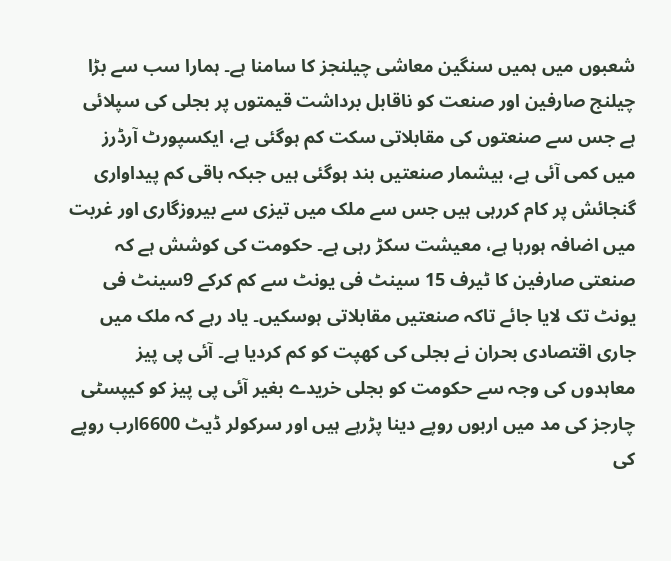شعبوں میں ہمیں سنگین معاشی چیلنجز کا سامنا ہے۔ ہمارا سب سے بڑا چیلنج صارفین اور صنعت کو ناقابل برداشت قیمتوں پر بجلی کی سپلائی ہے جس سے صنعتوں کی مقابلاتی سکت کم ہوگئی ہے، ایکسپورٹ آرڈرز میں کمی آئی ہے، بیشمار صنعتیں بند ہوگئی ہیں جبکہ باقی کم پیداواری گنجائش پر کام کررہی ہیں جس سے ملک میں تیزی سے بیروزگاری اور غربت میں اضافہ ہورہا ہے، معیشت سکڑ رہی ہے۔ حکومت کی کوشش ہے کہ صنعتی صارفین کا ٹیرف 15 سینٹ فی یونٹ سے کم کرکے 9سینٹ فی یونٹ تک لایا جائے تاکہ صنعتیں مقابلاتی ہوسکیں۔ یاد رہے کہ ملک میں جاری اقتصادی بحران نے بجلی کی کھپت کو کم کردیا ہے۔ آئی پی پیز معاہدوں کی وجہ سے حکومت کو بجلی خریدے بغیر آئی پی پیز کو کیپسٹی چارجز کی مد میں اربوں روپے دینا پڑرہے ہیں اور سرکولر ڈیٹ 6600ارب روپے کی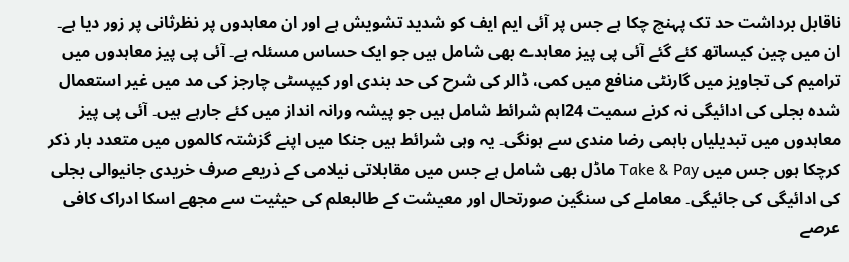ناقابل برداشت حد تک پہنچ چکا ہے جس پر آئی ایم ایف کو شدید تشویش ہے اور ان معاہدوں پر نظرثانی پر زور دیا ہے۔ ان میں چین کیساتھ کئے گئے آئی پی پیز معاہدے بھی شامل ہیں جو ایک حساس مسئلہ ہے۔ آئی پی پیز معاہدوں میں ترامیم کی تجاویز میں گارنٹی منافع میں کمی، ڈالر کی شرح کی حد بندی اور کیپسٹی چارجز کی مد میں غیر استعمال شدہ بجلی کی ادائیگی نہ کرنے سمیت 24اہم شرائط شامل ہیں جو پیشہ ورانہ انداز میں کئے جارہے ہیں۔ آئی پی پیز معاہدوں میں تبدیلیاں باہمی رضا مندی سے ہونگی۔ یہ وہی شرائط ہیں جنکا میں اپنے گزشتہ کالموں میں متعدد بار ذکر کرچکا ہوں جس میں Take & Pay ماڈل بھی شامل ہے جس میں مقابلاتی نیلامی کے ذریعے صرف خریدی جانیوالی بجلی کی ادائیگی کی جائیگی۔ معاملے کی سنگین صورتحال اور معیشت کے طالبعلم کی حیثیت سے مجھے اسکا ادراک کافی عرصے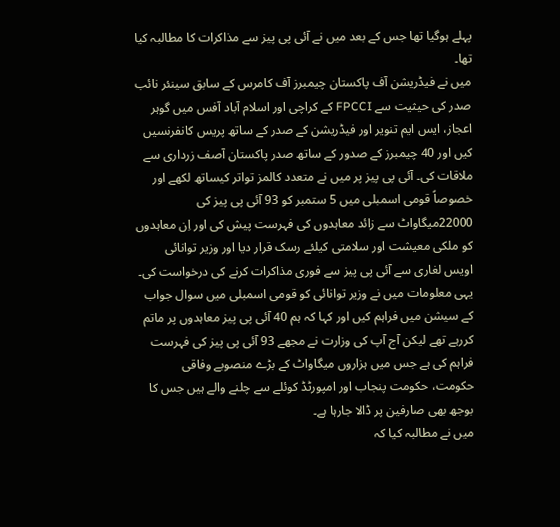پہلے ہوگیا تھا جس کے بعد میں نے آئی پی پیز سے مذاکرات کا مطالبہ کیا تھا۔
میں نے فیڈریشن آف پاکستان چیمبرز آف کامرس کے سابق سینئر نائب صدر کی حیثیت سے FPCCI کے کراچی اور اسلام آباد آفس میں گوہر اعجاز، ایس ایم تنویر اور فیڈریشن کے صدر کے ساتھ پریس کانفرنسیں کیں اور 40 چیمبرز کے صدور کے ساتھ صدر پاکستان آصف زرداری سے ملاقات کی۔ آئی پی پیز پر میں نے متعدد کالمز تواتر کیساتھ لکھے اور خصوصاً قومی اسمبلی میں 5 ستمبر کو 93 آئی پی پیز کی 22000میگاواٹ سے زائد معاہدوں کی فہرست پیش کی اور اِن معاہدوں کو ملکی معیشت اور سلامتی کیلئے رسک قرار دیا اور وزیر توانائی اویس لغاری سے آئی پی پیز سے فوری مذاکرات کرنے کی درخواست کی۔ یہی معلومات میں نے وزیر توانائی کو قومی اسمبلی میں سوال جواب کے سیشن میں فراہم کیں اور کہا کہ ہم 40 آئی پی پیز معاہدوں پر ماتم کررہے تھے لیکن آج آپ کی وزارت نے مجھے 93 آئی پی پیز کی فہرست فراہم کی ہے جس میں ہزاروں میگاواٹ کے بڑے منصوبے وفاقی حکومت، حکومت پنجاب اور امپورٹڈ کوئلے سے چلنے والے ہیں جس کا بوجھ بھی صارفین پر ڈالا جارہا ہے۔
میں نے مطالبہ کیا کہ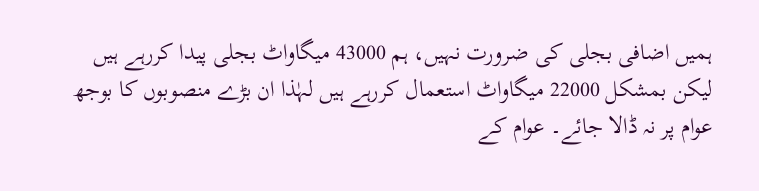ہمیں اضافی بجلی کی ضرورت نہیں، ہم 43000 میگاواٹ بجلی پیدا کررہے ہیں لیکن بمشکل 22000 میگاواٹ استعمال کررہے ہیں لہٰذا ان بڑے منصوبوں کا بوجھ عوام پر نہ ڈالا جائے۔ عوام کے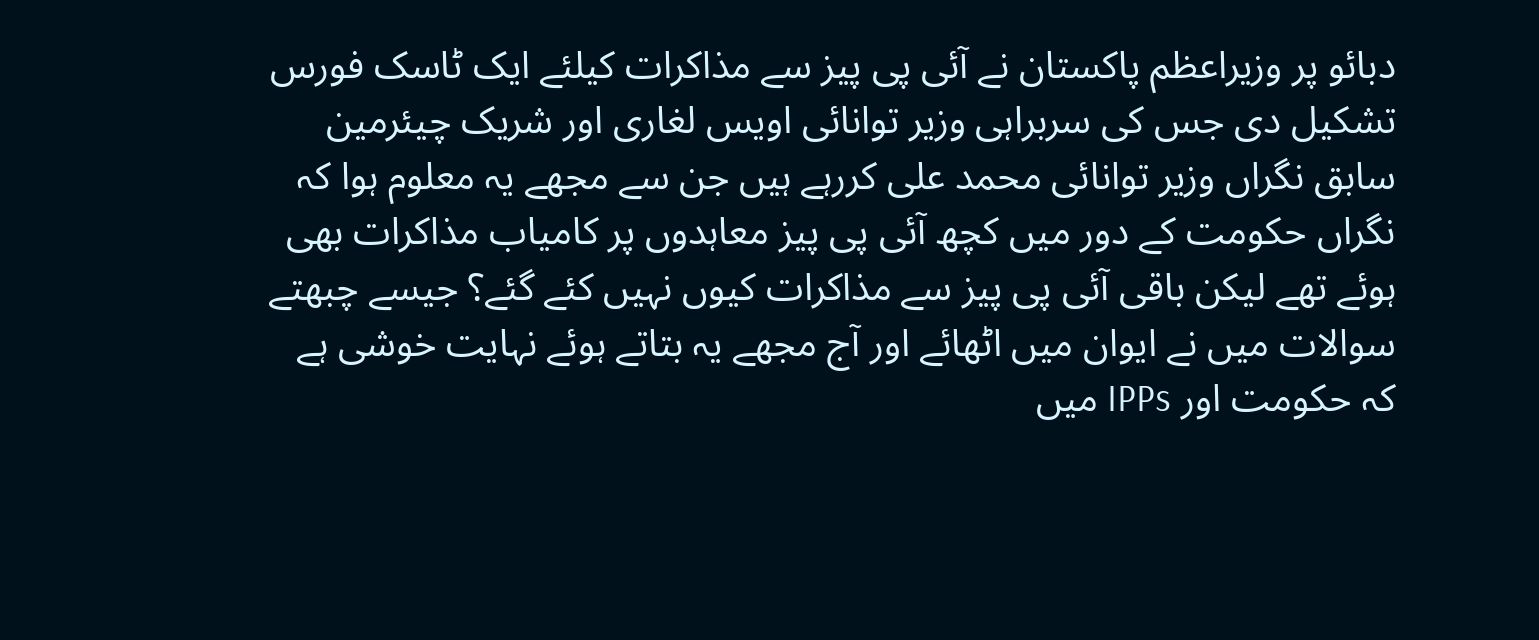دبائو پر وزیراعظم پاکستان نے آئی پی پیز سے مذاکرات کیلئے ایک ٹاسک فورس تشکیل دی جس کی سربراہی وزیر توانائی اویس لغاری اور شریک چیئرمین سابق نگراں وزیر توانائی محمد علی کررہے ہیں جن سے مجھے یہ معلوم ہوا کہ نگراں حکومت کے دور میں کچھ آئی پی پیز معاہدوں پر کامیاب مذاکرات بھی ہوئے تھے لیکن باقی آئی پی پیز سے مذاکرات کیوں نہیں کئے گئے؟ جیسے چبھتے سوالات میں نے ایوان میں اٹھائے اور آج مجھے یہ بتاتے ہوئے نہایت خوشی ہے کہ حکومت اور IPPs میں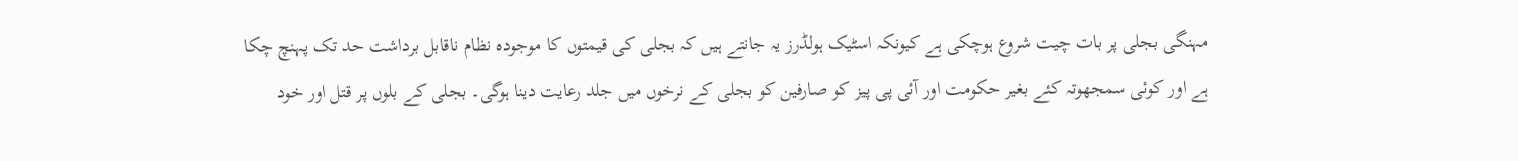مہنگی بجلی پر بات چیت شروع ہوچکی ہے کیونکہ اسٹیک ہولڈرز یہ جانتے ہیں کہ بجلی کی قیمتوں کا موجودہ نظام ناقابل برداشت حد تک پہنچ چکا ہے اور کوئی سمجھوتہ کئے بغیر حکومت اور آئی پی پیز کو صارفین کو بجلی کے نرخوں میں جلد رعایت دینا ہوگی۔ بجلی کے بلوں پر قتل اور خود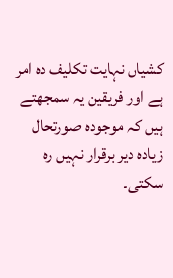کشیاں نہایت تکلیف دہ امر ہے اور فریقین یہ سمجھتے ہیں کہ موجودہ صورتحال زیادہ دیر برقرار نہیں رہ سکتی۔